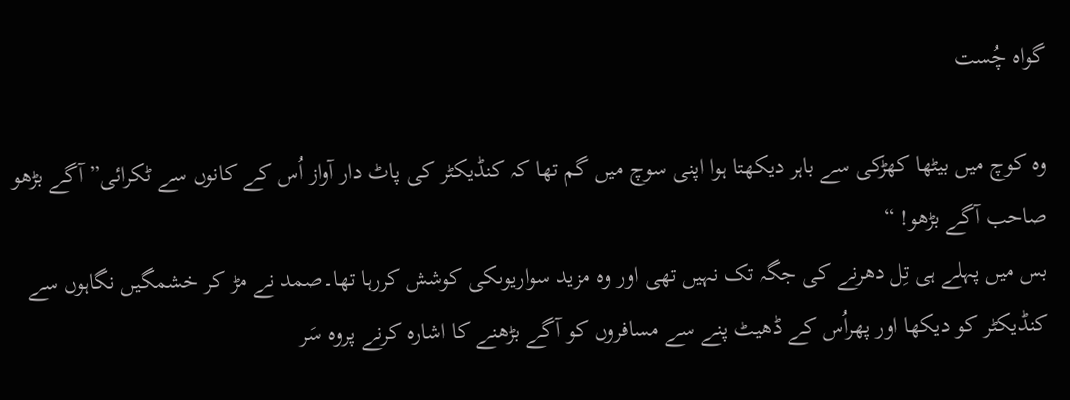گواہ چُست

وہ کوچ میں بیٹھا کھڑکی سے باہر دیکھتا ہوا اپنی سوچ میں گم تھا کہ کنڈیکٹر کی پاٹ دار آواز اُس کے کانوں سے ٹکرائی” آگے بڑھو صاحب آگے بڑھو! “
بس میں پہلے ہی تِل دھرنے کی جگہ تک نہیں تھی اور وہ مزید سواریوںکی کوشش کررہا تھا۔صمد نے مڑ کر خشمگیں نگاہوں سے کنڈیکٹر کو دیکھا اور پھراُس کے ڈھیٹ پنے سے مسافروں کو آگے بڑھنے کا اشارہ کرنے پروہ سَر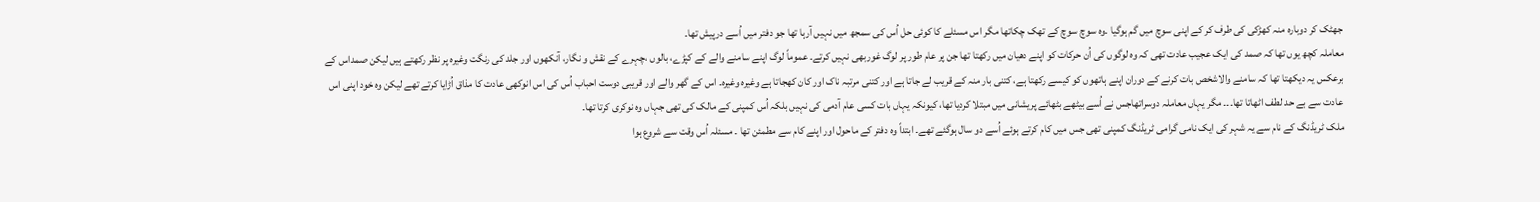جھٹک کر دوبارہ منہ کھڑکی کی طرف کر کے اپنی سوچ میں گم ہوگیا ۔وہ سوچ سوچ کے تھک چکاتھا مگر اس مسئلے کا کوئی حل اُس کی سمجھ میں نہیں آرہا تھا جو دفتر میں اُسے درپیش تھا۔
معاملہ کچھ یوں تھا کہ صمد کی ایک عجیب عادت تھی کہ وہ لوگوں کی اُن حرکات کو اپنے دھیان میں رکھتا تھا جن پر عام طور پر لوگ غوربھی نہیں کرتے۔ عموماً لوگ اپنے سامنے والے کے کپڑے، بالوں ،چہرے کے نقش و نگار، آنکھوں اور جلد کی رنگت وغیرہ پر نظر رکھتے ہیں لیکن صمداس کے برعکس یہ دیکھتا تھا کہ سامنے والاشخص بات کرنے کے دوران اپنے ہاتھوں کو کیسے رکھتا ہے، کتنی بار منہ کے قریب لے جاتا ہے اور کتنی مرتبہ ناک اور کان کھجاتا ہے وغیرہ وغیرہ۔ اس کے گھر والے اور قریبی دوست احباب اُس کی اس انوکھی عادت کا مذاق اُڑایا کرتے تھے لیکن وہ خود اپنی اس عادت سے بے حد لطف اٹھاتا تھا۔۔۔ مگر یہاں معاملہ دوسراتھاجس نے اُسے بیٹھے بٹھائے پریشانی میں مبتلا کردیا تھا، کیونکہ یہاں بات کسی عام آدمی کی نہیں بلکہ اُس کمپنی کے مالک کی تھی جہاں وہ نوکری کرتا تھا۔
ملک ٹریڈنگ کے نام سے یہ شہر کی ایک نامی گرامی ٹریڈنگ کمپنی تھی جس میں کام کرتے ہوئے اُسے دو سال ہوگئے تھے۔ ابتداً وہ دفتر کے ماحول اور اپنے کام سے مطمئن تھا ۔ مسئلہ اُس وقت سے شروع ہوا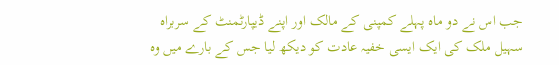جب اس نے دو ماہ پہلے کمپنی کے مالک اور اپنے ڈیپارٹمنٹ کے سربراہ سہیل ملک کی ایک ایسی خفیہ عادت کو دیکھ لیا جس کے بارے میں وہ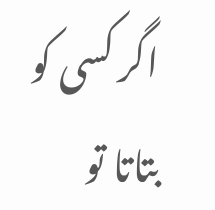اگر کسی کو بتاتا تو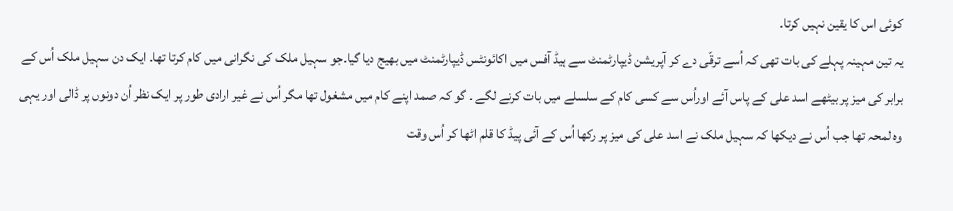کوئی اس کا یقین نہیں کرتا۔
یہ تین مہینہ پہلے کی بات تھی کہ اُسے ترقّی دے کر آپریشن ڈیپارٹمنٹ سے ہیڈ آفس میں اکائونٹس ڈیپارٹمنٹ میں بھیج دیا گیا۔جو سہیل ملک کی نگرانی میں کام کرتا تھا۔ ایک دن سہیل ملک اُس کے برابر کی میز پر بیٹھے اسد علی کے پاس آئے اوراُس سے کسی کام کے سلسلے میں بات کرنے لگے ۔ گو کہ صمد اپنے کام میں مشغول تھا مگر اُس نے غیر ارادی طور پر ایک نظر اُن دونوں پر ڈالی اور یہی وہ لمحہ تھا جب اُس نے دیکھا کہ سہیل ملک نے اسد علی کی میز پر رکھا اُس کے آئی پیڈ کا قلم اٹھا کر اُس وقت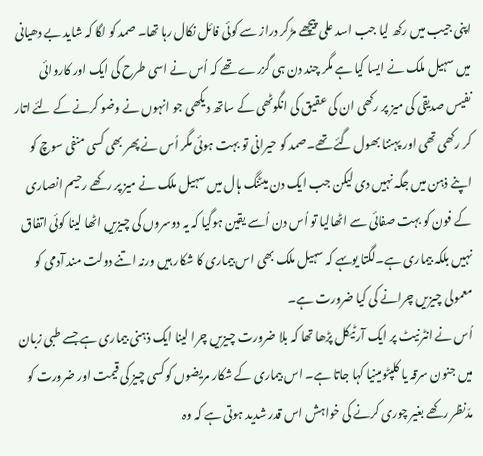اپنی جیب میں رکھ لیا جب اسد علی پیچھے مڑکر دراز سے کوئی فائل نکال رہا تھا۔ صمد کو لگا کہ شاید بے دھیانی میں سہیل ملک نے ایسا کیا ہے مگر چند دن ہی گزرے تھے کہ اُس نے اسی طرح کی ایک اور کاروائی نفیس صدیقی کی میز پر رکھی ان کی عقیق کی انگوٹھی کے ساتھ دیکھی جو انہوں نے وضو کرنے کے لئے اتار کر رکھی تھی اور پہننا بھول گئے تھے۔صمد کو حیرانی تو بہت ہوئی مگر اُس نے پھر بھی کسی منفی سوچ کو اپنے ذہن میں جگہ نہیں دی لیکن جب ایک دن میٹنگ ہال میں سہیل ملک نے میز پر رکھے رحیم انصاری کے فون کو بہت صفائی سے اٹھالیا تو اُس دن اُسے یقین ہوگیا کہ یہ دوسروں کی چیزیں اٹھا لینا کوئی اتفاق نہیں بلکہ بیماری ہے۔لگتا یوںہے کہ سہیل ملک بھی اس بیماری کا شکار ہیں ورنہ اتنے دولت مند آدمی کو معمولی چیزیں چرانے کی کیا ضرورت ہے۔
اُس نے انٹرنیٹ پر ایک آرٹیکل پڑھا تھا کہ بلا ضرورت چیزیں چرا لینا ایک ذہنی بیماری ہے جسے طبی زبان میں جنون سرقہ یا کلپٹومینیا کہا جاتا ہے۔ اس بیماری کے شکار مریضوں کوکسی چیز کی قیمت اور ضرورت کو مدّنظر رکھے بغیر چوری کرنے کی خواہش اس قدر شدید ہوتی ہے کہ وہ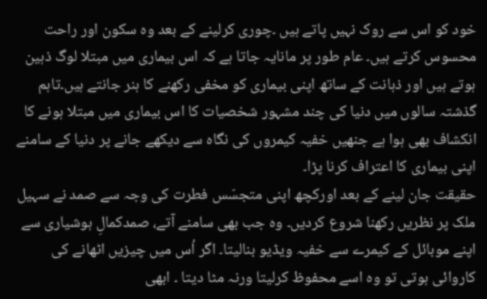خود کو اس سے روک نہیں پاتے ہیں ۔چوری کرلینے کے بعد وہ سکون اور راحت محسوس کرتے ہیں۔ عام طور پر مانایہ جاتا ہے کہ اس بیماری میں مبتلا لوگ ذہین ہوتے ہیں اور ذہانت کے ساتھ اپنی بیماری کو مخفی رکھنے کا ہنر جانتے ہیں۔تاہم گذشتہ سالوں میں دنیا کی چند مشہور شخصیات کا اس بیماری میں مبتلا ہونے کا انکشاف بھی ہوا ہے جنھیں خفیہ کیمروں کی نگاہ سے دیکھے جانے پر دنیا کے سامنے اپنی بیماری کا اعتراف کرنا پڑا۔
حقیقت جان لینے کے بعد اورکچھ اپنی متجسّس فطرت کی وجہ سے صمد نے سہیل ملک پر نظریں رکھنا شروع کردیں۔ وہ جب بھی سامنے آتے، صمدکمالِ ہوشیاری سے اپنے موبائل کے کیمرے سے خفیہ ویڈیو بنالیتا۔ اگر اُس میں چیزیں اٹھانے کی کاروائی ہوتی تو وہ اسے محفوظ کرلیتا ورنہ مٹا دیتا ۔ ابھی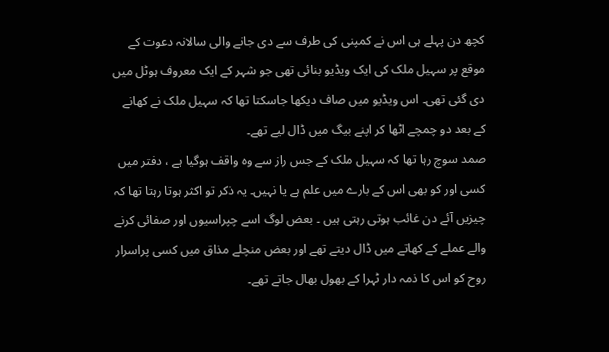کچھ دن پہلے ہی اس نے کمپنی کی طرف سے دی جانے والی سالانہ دعوت کے موقع پر سہیل ملک کی ایک ویڈیو بنائی تھی جو شہر کے ایک معروف ہوٹل میں دی گئی تھی۔ اس ویڈیو میں صاف دیکھا جاسکتا تھا کہ سہیل ملک نے کھانے کے بعد دو چمچے اٹھا کر اپنے بیگ میں ڈال لیے تھے۔
صمد سوچ رہا تھا کہ سہیل ملک کے جس راز سے وہ واقف ہوگیا ہے ، دفتر میں کسی اور کو بھی اس کے بارے میں علم ہے یا نہیں۔ یہ ذکر تو اکثر ہوتا رہتا تھا کہ چیزیں آئے دن غائب ہوتی رہتی ہیں ۔ بعض لوگ اسے چپراسیوں اور صفائی کرنے والے عملے کے کھاتے میں ڈال دیتے تھے اور بعض منچلے مذاق میں کسی پراسرار روح کو اس کا ذمہ دار ٹہرا کے بھول بھال جاتے تھے۔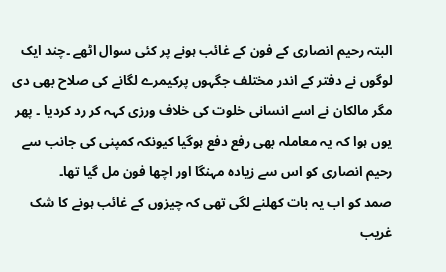البتہ رحیم انصاری کے فون کے غائب ہونے پر کئی سوال اٹھے ۔چند ایک لوگوں نے دفتر کے اندر مختلف جگہوں پرکیمرے لگانے کی صلاح بھی دی مگر مالکان نے اسے انسانی خلوت کی خلاف ورزی کہہ کر رد کردیا ۔ پھر یوں ہوا کہ یہ معاملہ بھی رفع دفع ہوگیا کیونکہ کمپنی کی جانب سے رحیم انصاری کو اس سے زیادہ مہنگا اور اچھا فون مل گیا تھا۔
صمد کو اب یہ بات کھلنے لگی تھی کہ چیزوں کے غائب ہونے کا شک غریب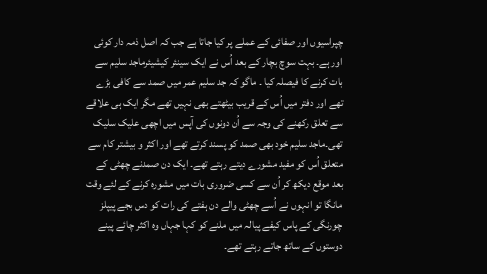چپراسیوں اور صفائی کے عملے پر کیا جاتا ہے جب کہ اصل ذمہ دار کوئی اور ہے۔ بہت سوچ بچار کے بعد اُس نے ایک سینئر کیشیئرماجد سلیم سے بات کرنے کا فیصلہ کیا ۔ ماگو کہ جد سلیم عمر میں صمد سے کافی بڑے تھے اور دفتر میں اُس کے قریب بیٹھتے بھی نہیں تھے مگر ایک ہی علاقے سے تعلق رکھنے کی وجہ سے اُن دونوں کی آپس میں اچھی علیک سلیک تھی۔ماجد سلیم خود بھی صمد کو پسند کرتے تھے اور اکثر و بیشتر کام سے متعلق اُس کو مفید مشورے دیتے رہتے تھے۔ ایک دن صمدنے چھٹی کے بعد موقع دیکھ کر اُن سے کسی ضروری بات میں مشورہ کرنے کے لئے وقت مانگا تو انہوں نے اُسے چھٹی والے دن ہفتے کی رات کو دس بجے پیپلز چورنگی کے پاس کیفے پیالہ میں ملنے کو کہا جہاں وہ اکثر چائے پینے دوستوں کے ساتھ جاتے رہتے تھے۔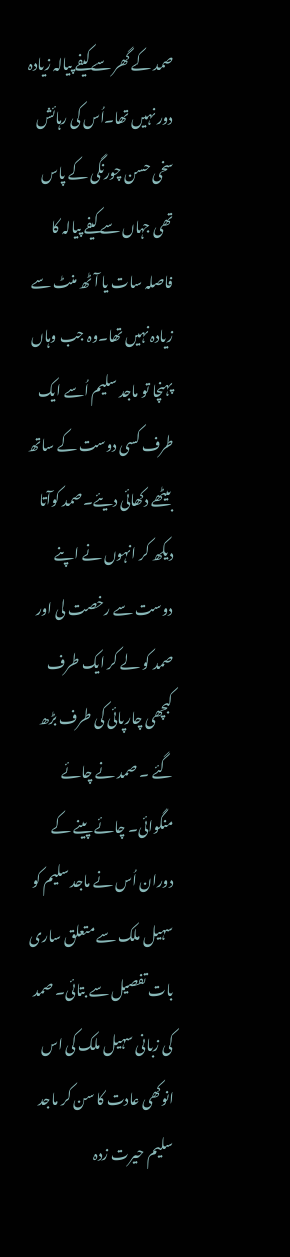صمد کے گھر سے کیفے پیالہ زیادہ دور نہیں تھا۔اُس کی رہائش سخی حسن چورنگی کے پاس تھی جہاں سے کیفے پیالہ کا فاصلہ سات یا آٹھ منٹ سے زیادہ نہیں تھا۔وہ جب وہاں پہنچا تو ماجد سلیم اُسے ایک طرف کسی دوست کے ساتھ بیٹھے دکھائی دیئے۔صمد کوآتا دیکھ کر انہوں نے اپنے دوست سے رخصت لی اور صمد کو لے کر ایک طرف کبچھی چارپائی کی طرف بڑھ گئے ۔ صمد نے چائے منگوائی۔ چائے پینے کے دوران اُس نے ماجد سلیم کو سہیل ملک سے متعلق ساری بات تفصیل سے بتائی۔ صمد کی زبانی سہیل ملک کی اس انوکھی عادت کا سن کر ماجد سلیم حیرت زدہ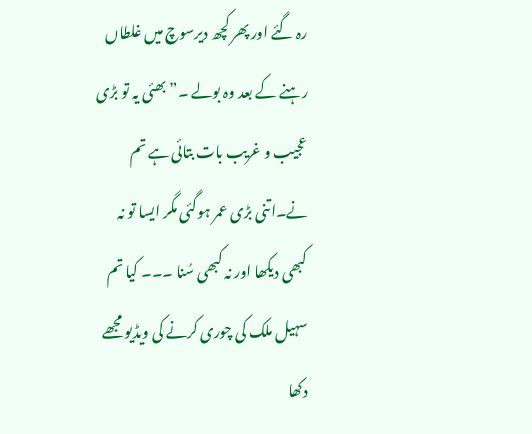رہ گئے اور پھر کچھ دیرسوچ میں غلطاں رہنے کے بعد وہ بولے ۔” بھئی یہ تو بڑی عجیب و غریب بات بتائی ہے تم نے۔اتنی بڑی عمر ہوگئی مگر ایسا تو نہ کبھی دیکھا اور نہ کبھی سُنا ۔۔۔ کیا تم سہیل ملک کی چوری کرنے کی ویڈیو مجھے دکھا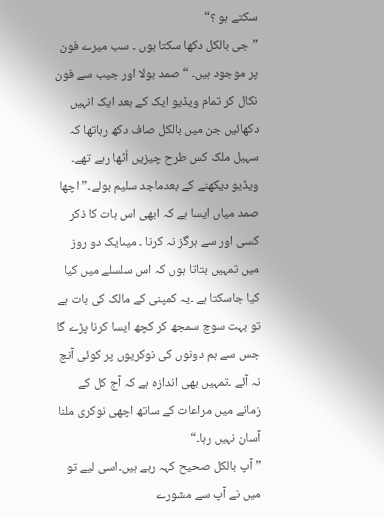سکتے ہو ؟“
” جی بالکل دکھا سکتا ہوں ۔ سب میرے فون پر موجود ہیں۔ “ صمد بولا اور جیب سے فون نکال کر تمام ویڈیو ایک کے بعد ایک انہیں دکھائیں جن میں بالکل صاف دکھ رہاتھا کہ سہیل ملک کس طرح چیزیں اُٹھا رہے تھے۔
ویڈیو دیکھنے کے بعدماجد سلیم بولے۔” اچھا صمد میاں ایسا ہے کہ ابھی اس بات کا ذکر کسی اور سے ہرگز نہ کرنا ۔ میںایک دو روز میں تمہیں بتاتا ہوں کہ اس سلسلے میں کیا کیا جاسکتا ہے ۔یہ کمپنی کے مالک کی بات ہے تو بہت سوچ سمجھ کر کچھ ایسا کرنا پڑے گا جس سے ہم دونوں کی نوکریوں پر کوئی آنچ نہ آئے ۔تمہیں بھی اندازہ ہے کہ آج کل کے زمانے میں مراعات کے ساتھ اچھی نوکری ملنا آسان نہیں رہا۔“
” آپ بالکل صحیح کہہ رہے ہیں۔اسی لیے تو میں نے آپ سے مشورے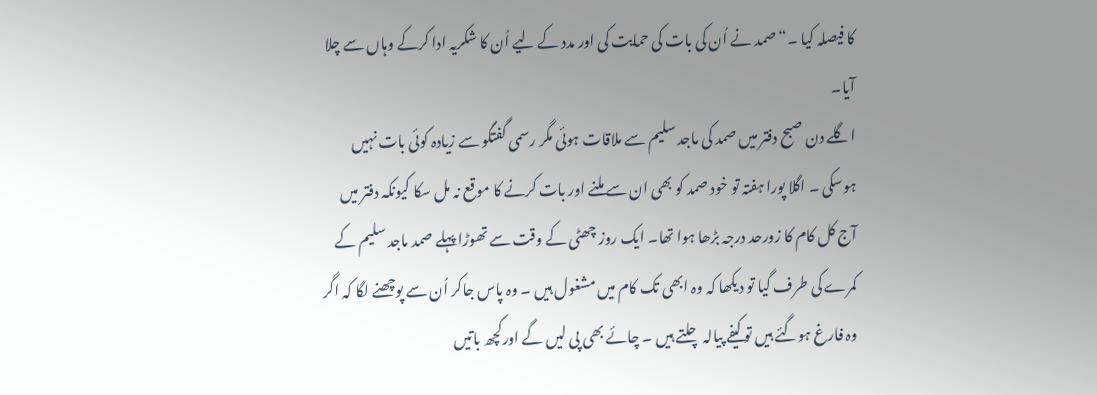کا فیصلہ کیا ۔“ صمد نے اُن کی بات کی حمایت کی اور مدد کے لیے اُن کا شکریہ ادا کرکے وہاں سے چلا آیا۔
اگلے دن صبح دفتر میں صمد کی ماجد سلیم سے ملاقات ہوئی مگر رسمی گفتگو سے زیادہ کوئی بات نہیں ہوسکی ۔ اگلا پورا ہفتہ تو خود صمد کو بھی ان سے ملنے اور بات کرنے کا موقع نہ مل سکا کیونکہ دفتر میں آج کل کام کا زورحد درجہ بڑھا ہوا تھا۔ ایک روز چھٹی کے وقت سے تھوڑا پہلے صمد ماجد سلیم کے کمرے کی طرف گیا تو دیکھا کہ وہ ابھی تک کام میں مشغول ہیں ۔ وہ پاس جاکر اُن سے پوچھنے لگا کہ اگر وہ فارغ ہوگئے ہیں تو کیفے پیالہ چلتے ہیں ۔ چائے بھی پی لیں گے اورکچھ باتیں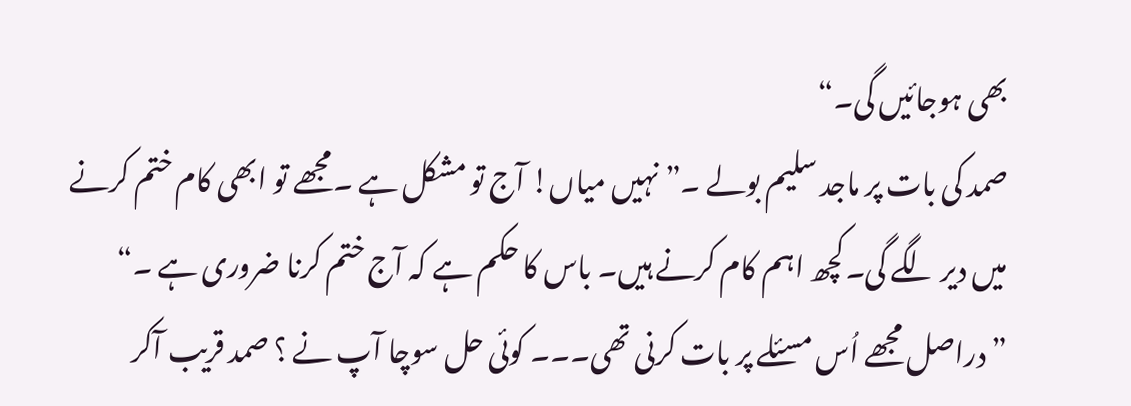بھی ہوجائیں گی۔“
صمد کی بات پر ماجد سلیم بولے ۔” نہیں میاں! آج تو مشکل ہے ۔مجھے تو ابھی کام ختم کرنے میں دیر لگے گی۔کچھ اہم کام کرنے ہیں۔ باس کا حکم ہے کہ آج ختم کرنا ضروری ہے ۔“
” دراصل مجھے اُس مسئلے پر بات کرنی تھی۔۔۔ کوئی حل سوچا آپ نے ؟ صمد قریب آکر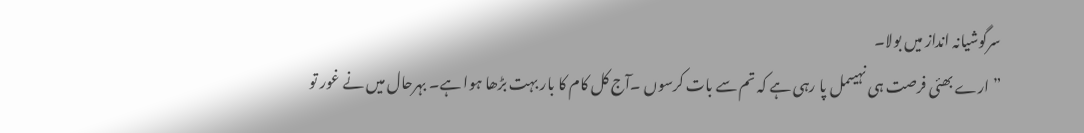سرگوشیانہ انداز میں بولا۔
” ارے بھئی فرصت ہی نہیںمل پا رہی ہے کہ تم سے بات کرسوں ۔آج کل کام کا بار بہت بڑھا ہوا ہے۔ بہرحال میں نے غور تو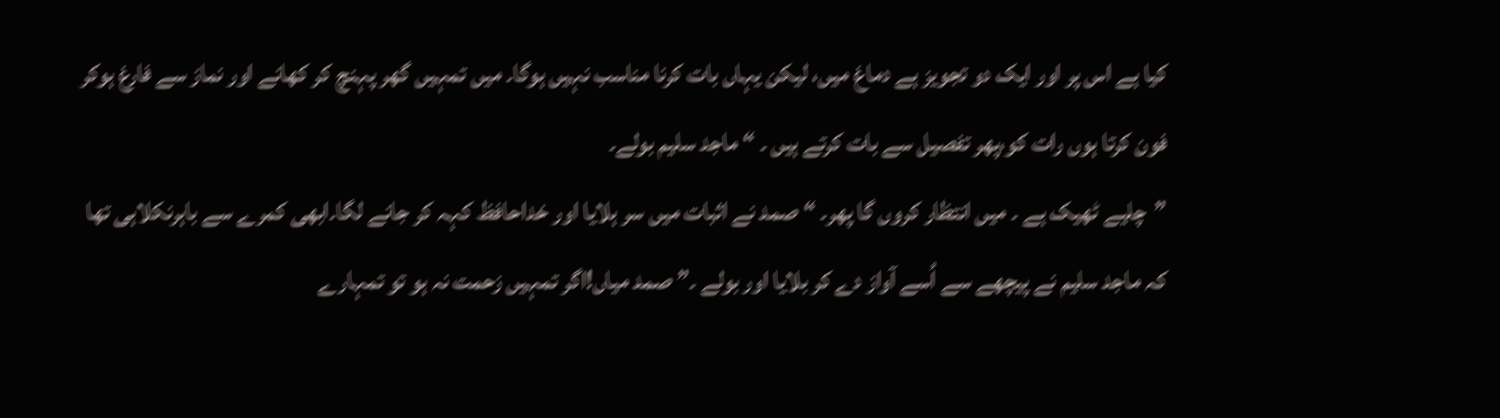کیا ہے اس پر اور ایک دو تجویز ہے دماغ میں، لیکن یہاں بات کرنا مناسب نہیں ہوگا۔ میں تمہیں گھر پہنچ کر کھانے اور نماز سے فارغ ہوکر فون کرتا ہوں رات کو،پھر تفصیل سے بات کرتے ہیں ۔ “ ماجد سلیم بولے۔
”چلیے ٹھیک ہے ۔ میں انتظار کروں گا پھر۔ “ صمد نے اثبات میں سر ہلایا اور خداحافظ کہہ کر جانے لگا۔ابھی کمرے سے باہرنکلاہی تھا کہ ماجد سلیم نے پیچھے سے اُسے آواز دے کر بلایا اور بولے ۔” صمد میاں!اگر تمہیں زحمت نہ ہو تو تمہارے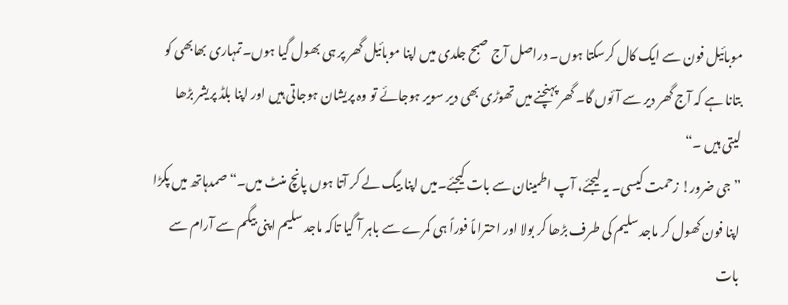موبائیل فون سے ایک کال کرسکتا ہوں۔ دراصل آج صبح جلدی میں اپنا موبائیل گھر پر ہی بھول گیا ہوں۔تمہاری بھابھی کو بتانا ہے کہ آج گھر دیر سے آئوں گا۔ گھر پہنچنے میں تھوڑی بھی دیر سویر ہوجائے تو وہ پریشان ہوجاتی ہیں اور اپنا بلڈ پریشر بڑھا لیتی ہیں ۔“
” جی ضرور! زحمت کیسی۔ یہ لیجئے، آپ اطمینان سے بات کیجئے۔میں اپنا بیگ لے کر آتا ہوں پانچ منٹ میں۔“ صمدہاتھ میں پکڑا اپنا فون کھول کر ماجد سلیم کی طرف بڑھا کر بولا اور احتراماً فوراً ہی کمرے سے باہر آ گیا تاکہ ماجد سلیم اپنی بیگم سے آرام سے بات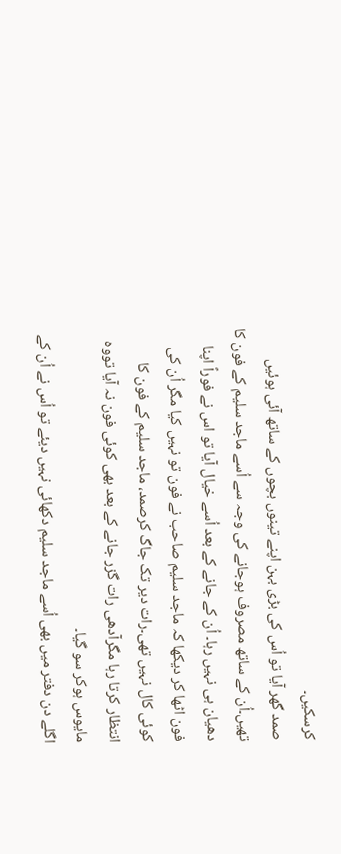کرسکیں۔
صمد گھر آیا تو اُس کی بڑی بہن اپنے تینوں بچوں کے ساتھ آئی ہوئیں تھیں۔اُن کے ساتھ مصروف ہوجانے کی وجہ سے اُسے ماجد سلیم کے فون کا دھیان ہی نہیں رہا۔ اُن کے جانے کے بعد اُسے خیال آیا تو اس نے فوراً اپنا فون اٹھا کر دیکھا کہ ماجد سلیم صاحب نے فون تو نہیں کیا مگر اُن کی کوئی کال نہیں تھی۔رات دیر تک جاگ کرصمد، ماجد سلیم کے فون کا انتظار کرتا رہا مگرآدھی رات گزر جانے کے بعد بھی کوئی فون نہ آیا تووہ مایوس ہوکر سو گیا۔
اگلے دن دفتر میں بھی اُسے ماجد سلیم دکھائی نہیں دیئے تو اُس نے اُن کے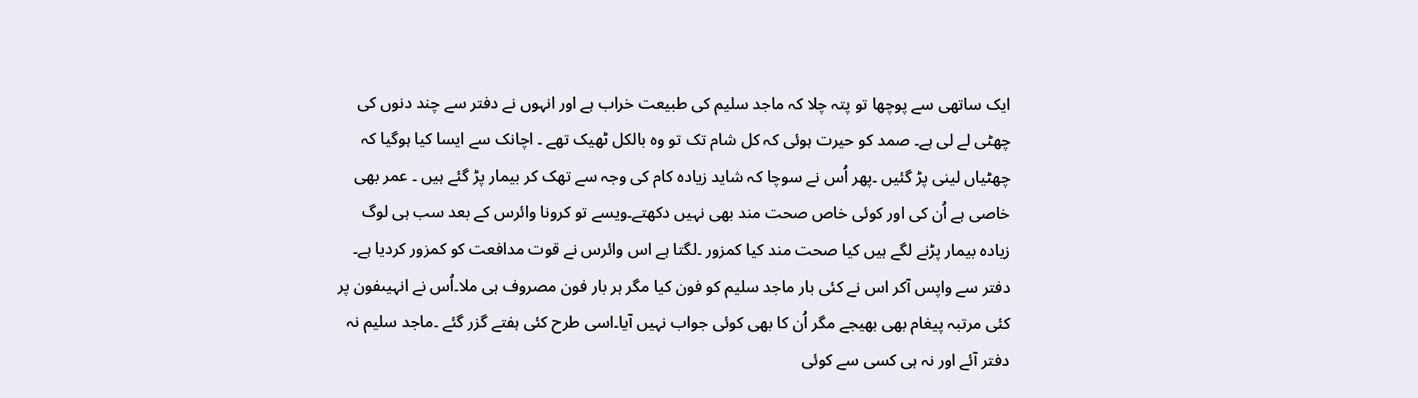ایک ساتھی سے پوچھا تو پتہ چلا کہ ماجد سلیم کی طبیعت خراب ہے اور انہوں نے دفتر سے چند دنوں کی چھٹی لے لی ہے۔ صمد کو حیرت ہوئی کہ کل شام تک تو وہ بالکل ٹھیک تھے ۔ اچانک سے ایسا کیا ہوگیا کہ چھٹیاں لینی پڑ گئیں ۔پھر اُس نے سوچا کہ شاید زیادہ کام کی وجہ سے تھک کر بیمار پڑ گئے ہیں ۔ عمر بھی خاصی ہے اُن کی اور کوئی خاص صحت مند بھی نہیں دکھتے۔ویسے تو کرونا وائرس کے بعد سب ہی لوگ زیادہ بیمار پڑنے لگے ہیں کیا صحت مند کیا کمزور ۔لگتا ہے اس وائرس نے قوت مدافعت کو کمزور کردیا ہے۔
دفتر سے واپس آکر اس نے کئی بار ماجد سلیم کو فون کیا مگر ہر بار فون مصروف ہی ملا۔اُس نے انہیںفون پر کئی مرتبہ پیغام بھی بھیجے مگر اُن کا بھی کوئی جواب نہیں آیا۔اسی طرح کئی ہفتے گزر گئے ۔ماجد سلیم نہ دفتر آئے اور نہ ہی کسی سے کوئی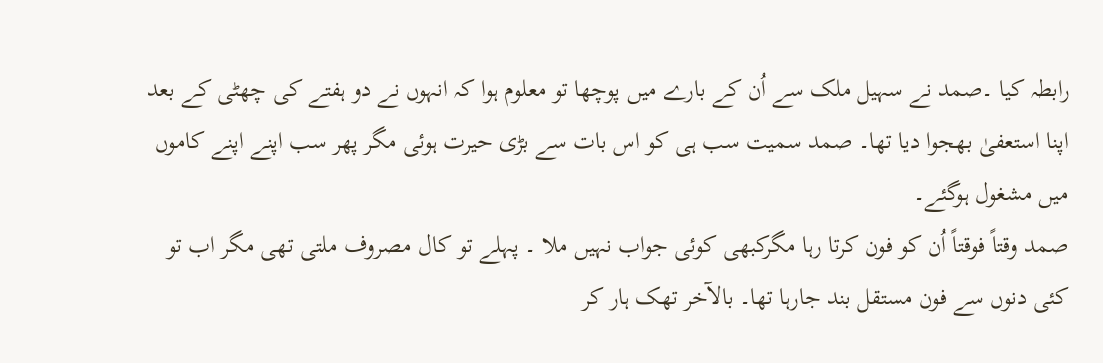رابطہ کیا ۔صمد نے سہیل ملک سے اُن کے بارے میں پوچھا تو معلوم ہوا کہ انہوں نے دو ہفتے کی چھٹی کے بعد اپنا استعفیٰ بھجوا دیا تھا۔ صمد سمیت سب ہی کو اس بات سے بڑی حیرت ہوئی مگر پھر سب اپنے اپنے کاموں میں مشغول ہوگئے۔
صمد وقتاً فوقتاً اُن کو فون کرتا رہا مگرکبھی کوئی جواب نہیں ملا ۔ پہلے تو کال مصروف ملتی تھی مگر اب تو کئی دنوں سے فون مستقل بند جارہا تھا۔ بالآخر تھک ہار کر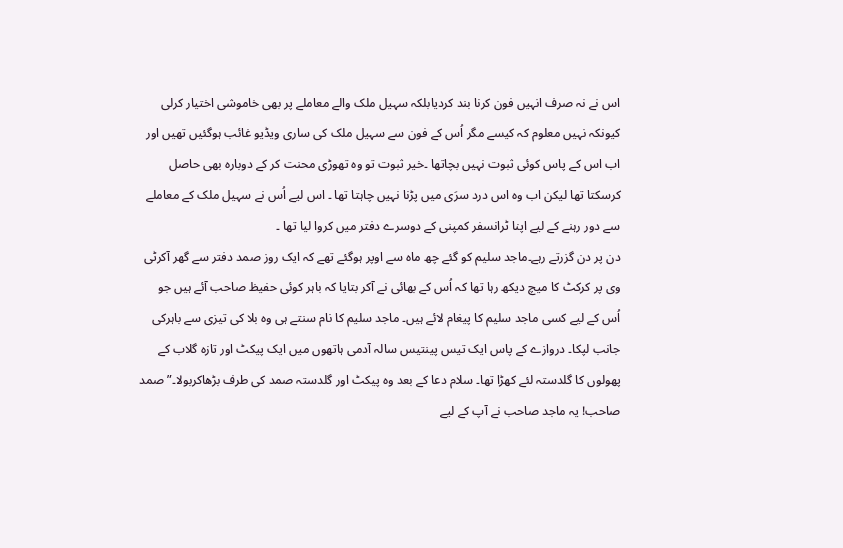اس نے نہ صرف انہیں فون کرنا بند کردیابلکہ سہیل ملک والے معاملے پر بھی خاموشی اختیار کرلی کیونکہ نہیں معلوم کہ کیسے مگر اُس کے فون سے سہیل ملک کی ساری ویڈیو غائب ہوگئیں تھیں اور اب اس کے پاس کوئی ثبوت نہیں بچاتھا ۔خیر ثبوت تو وہ تھوڑی محنت کر کے دوبارہ بھی حاصل کرسکتا تھا لیکن اب وہ اس درد سرَی میں پڑنا نہیں چاہتا تھا ۔ اس لیے اُس نے سہیل ملک کے معاملے سے دور رہنے کے لیے اپنا ٹرانسفر کمپنی کے دوسرے دفتر میں کروا لیا تھا ۔
دن پر دن گزرتے رہے۔ماجد سلیم کو گئے چھ ماہ سے اوپر ہوگئے تھے کہ ایک روز صمد دفتر سے گھر آکرٹی وی پر کرکٹ کا میچ دیکھ رہا تھا کہ اُس کے بھائی نے آکر بتایا کہ باہر کوئی حفیظ صاحب آئے ہیں جو اُس کے لیے کسی ماجد سلیم کا پیغام لائے ہیں۔ ماجد سلیم کا نام سنتے ہی وہ بلا کی تیزی سے باہرکی جانب لپکا۔ دروازے کے پاس ایک تیس پینتیس سالہ آدمی ہاتھوں میں ایک پیکٹ اور تازہ گلاب کے پھولوں کا گلدستہ لئے کھڑا تھا۔ سلام دعا کے بعد وہ پیکٹ اور گلدستہ صمد کی طرف بڑھاکربولا۔” صمد صاحب! یہ ماجد صاحب نے آپ کے لیے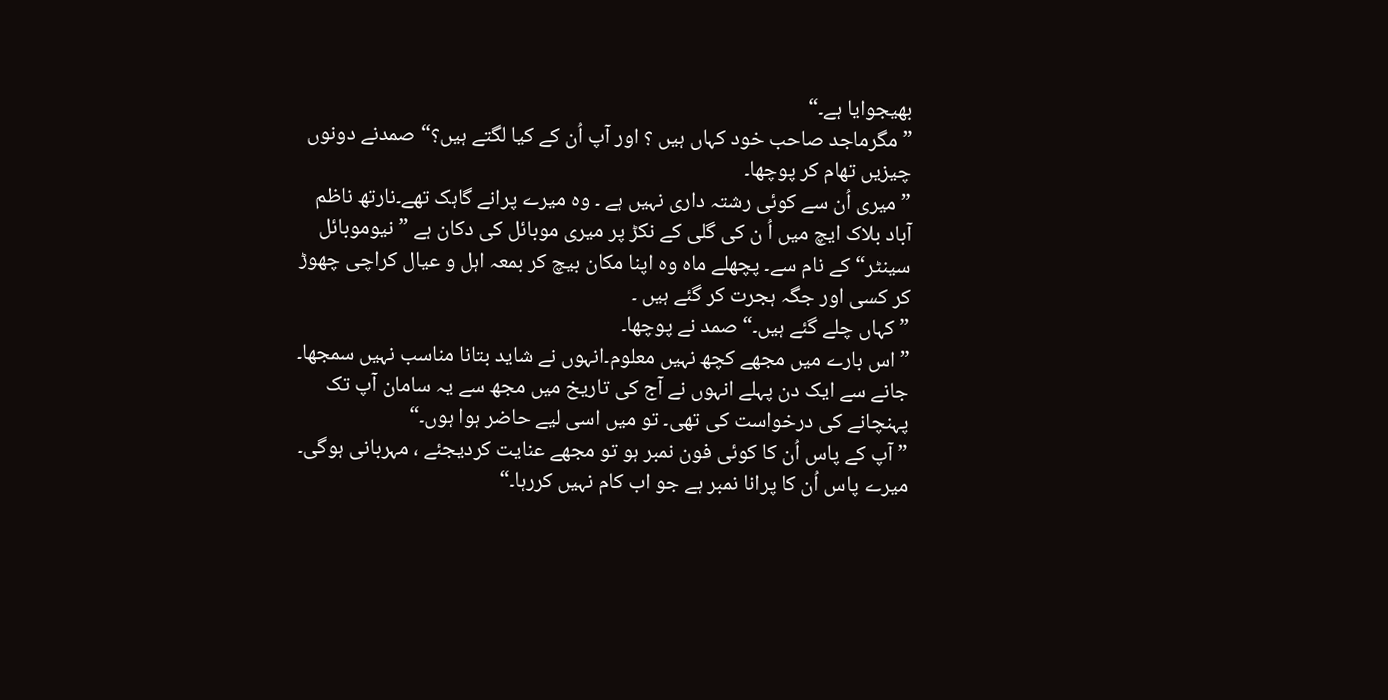بھیجوایا ہے۔“
” مگرماجد صاحب خود کہاں ہیں ؟ اور آپ اُن کے کیا لگتے ہیں؟“ صمدنے دونوں چیزیں تھام کر پوچھا۔
” میری اُن سے کوئی رشتہ داری نہیں ہے ۔ وہ میرے پرانے گاہک تھے۔نارتھ ناظم آباد بلاک ایچ میں اُ ن کی گلی کے نکڑ پر میری موبائل کی دکان ہے ”نیوموبائل سینٹر“ کے نام سے۔ پچھلے ماہ وہ اپنا مکان بیچ کر بمعہ اہل و عیال کراچی چھوڑ کر کسی اور جگہ ہجرت کر گئے ہیں ۔
” کہاں چلے گئے ہیں۔“ صمد نے پوچھا۔
” اس بارے میں مجھے کچھ نہیں معلوم۔انہوں نے شاید بتانا مناسب نہیں سمجھا۔ جانے سے ایک دن پہلے انہوں نے آج کی تاریخ میں مجھ سے یہ سامان آپ تک پہنچانے کی درخواست کی تھی۔ تو میں اسی لیے حاضر ہوا ہوں۔“
” آپ کے پاس اُن کا کوئی فون نمبر ہو تو مجھے عنایت کردیجئے ، مہربانی ہوگی۔ میرے پاس اُن کا پرانا نمبر ہے جو اب کام نہیں کررہا۔“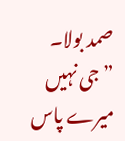صمد بولا۔
” جی نہیں میرے پاس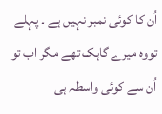اُن کا کوئی نمبر نہیں ہے ۔ پہلے تووہ میرے گاہک تھے مگر اب تو اُن سے کوئی واسطہ ہی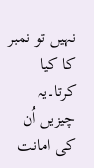نہیں تو نمبر کا کیا کرتا۔یہ چیزیں اُن کی امانت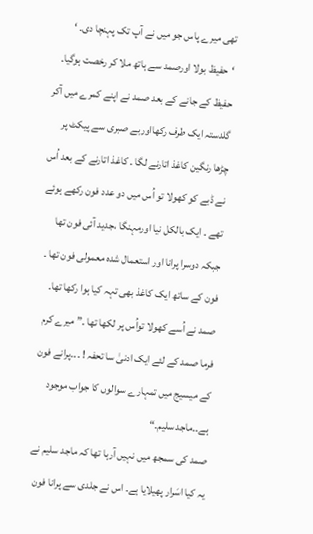تھی میرے پاس جو میں نے آپ تک پہنچا دی۔ ‘ ‘حفیظ بولا اورصمد سے ہاتھ ملا کر رخصت ہوگیا۔
حفیظ کے جانے کے بعد صمد نے اپنے کمرے میں آکر گلدستہ ایک طرف رکھااوربے صبری سے پیکٹ پر چڑھا رنگین کاغذ اتارنے لگا ۔ کاغذ اتارنے کے بعد اُس نے ڈبے کو کھولا تو اُس میں دو عدد فون رکھے ہوئے تھے ۔ ایک بالکل نیا اورمہنگا ،جدید آئی فون تھا جبکہ دوسرا پرانا اور استعمال شدہ معمولی فون تھا ۔ فون کے ساتھ ایک کاغذ بھی تہہ کیا ہوا رکھا تھا۔ صمد نے اُسے کھولا تواُس پر لکھا تھا ۔” میرے کرم فرما صمد کے لئے ایک ادنیٰ سا تحفہ ! ۔۔۔پرانے فون کے میسیج میں تمہارے سوالوں کا جواب موجود ہے۔۔ماجد سلیم۔“
صمد کی سمجھ میں نہیں آرہا تھا کہ ماجد سلیم نے یہ کیا اسَرار پھیلایا ہے۔ اس نے جلدی سے پرانا فون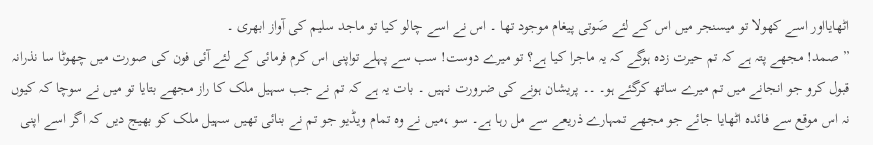اٹھایااور اسے کھولا تو میسنجر میں اس کے لئے صَوتی پیغام موجود تھا ۔ اس نے اسے چالو کیا تو ماجد سلیم کی آواز ابھری ۔
” صمد! مجھے پتہ ہے کہ تم حیرت زدہ ہوگے کہ یہ ماجرا کیا ہے؟ تو میرے دوست! سب سے پہلے تواپنی اس کرم فرمائی کے لئے آئی فون کی صورت میں چھوٹا سا نذرانہ قبول کرو جو انجانے میں تم میرے ساتھ کرگئے ہو۔ ۔۔ پریشان ہونے کی ضرورت نہیں ۔ بات یہ ہے کہ تم نے جب سہیل ملک کا راز مجھے بتایا تو میں نے سوچا کہ کیوں نہ اس موقع سے فائدہ اٹھایا جائے جو مجھے تمہارے ذریعے سے مل رہا ہے۔ سو ،میں نے وہ تمام ویڈیو جو تم نے بنائی تھیں سہیل ملک کو بھیج دیں کہ اگر اسے اپنی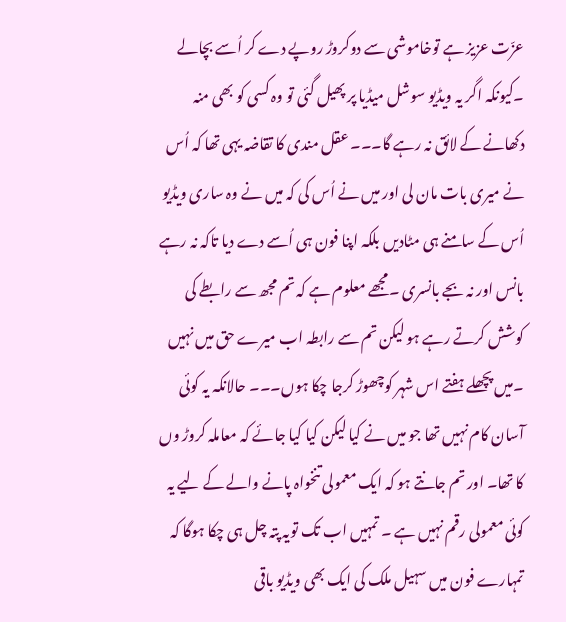عزّت عزیز ہے توخاموشی سے دوکروڑ روپے دے کر اُسے بچالے ۔کیونکہ اگر یہ ویڈیو سوشل میڈیا پر پھیل گئی تو وہ کسی کو بھی منہ دکھانے کے لائق نہ رہے گا۔۔۔ عقل مندی کا تقاضہ یہی تھا کہ اُس نے میری بات مان لی اور میں نے اُس کی کہ میں نے وہ ساری ویڈیو اُس کے سامنے ہی مٹادیں بلکہ اپنا فون ہی اُسے دے دیا تاکہ نہ رہے بانس اور نہ بجے بانسری ۔مجھے معلوم ہے کہ تم مجھ سے رابطے کی کوشش کرتے رہے ہو لیکن تم سے رابطہ اب میرے حق میں نہیں ۔میں پچھلے ہفتے اس شہر کوچھوڑ کرجا چکا ہوں۔۔۔ حالانکہ یہ کوئی آسان کام نہیں تھا جو میں نے کیا لیکن کیا کیا جائے کہ معاملہ کروڑ وں کا تھا۔ اور تم جانتے ہو کہ ایک معمولی تنخواہ پانے والے کے لیے یہ کوئی معمولی رقم نہیں ہے ۔ تمہیں اب تک تویہ پتہ چل ہی چکا ہوگا کہ تمہارے فون میں سہیل ملک کی ایک بھی ویڈیو باقی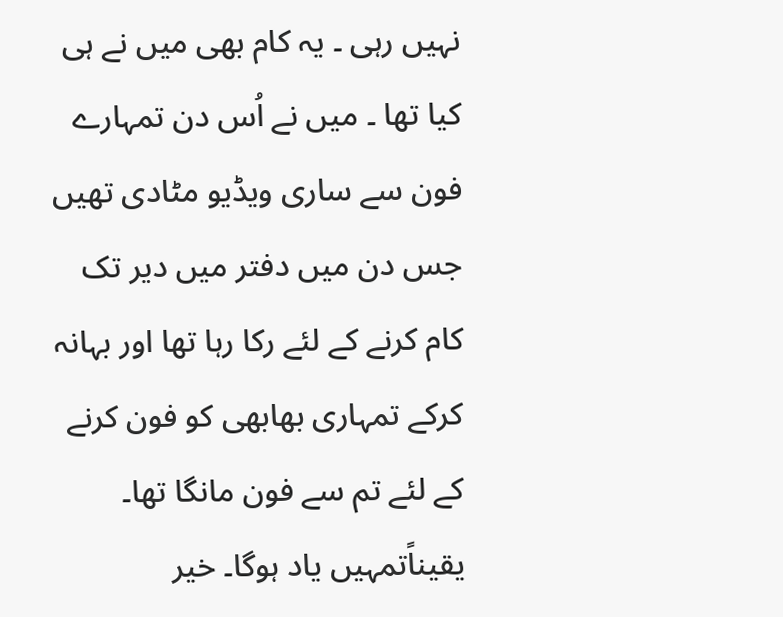نہیں رہی ۔ یہ کام بھی میں نے ہی کیا تھا ۔ میں نے اُس دن تمہارے فون سے ساری ویڈیو مٹادی تھیں جس دن میں دفتر میں دیر تک کام کرنے کے لئے رکا رہا تھا اور بہانہ کرکے تمہاری بھابھی کو فون کرنے کے لئے تم سے فون مانگا تھا۔ یقیناًتمہیں یاد ہوگا۔ خیر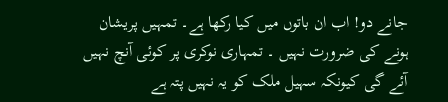جانے دو! اب ان باتوں میں کیا رکھا ہے۔ تمہیں پریشان ہونے کی ضرورت نہیں ۔ تمہاری نوکری پر کوئی آنچ نہیں آئے گی کیونکہ سہیل ملک کو یہ نہیں پتہ ہے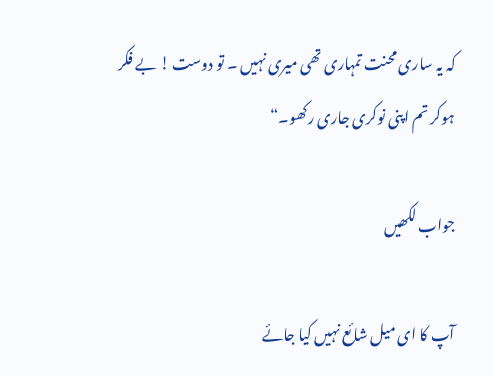کہ یہ ساری محنت تمہاری تھی میری نہیں ۔ تو دوست ! بے فکر ہوکر تم اپنی نوکری جاری رکھو۔“

جواب لکھیں

آپ کا ای میل شائع نہیں کیا جائے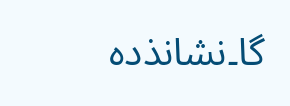گا۔نشانذدہ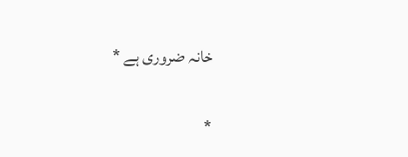خانہ ضروری ہے *

*